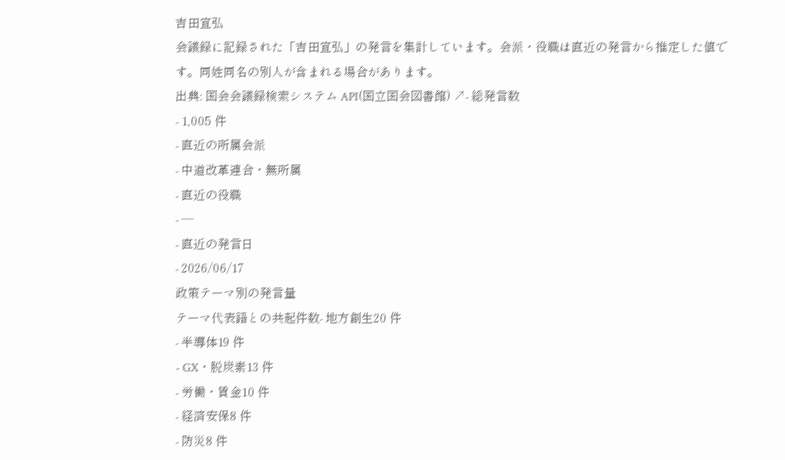吉田宣弘
会議録に記録された「吉田宣弘」の発言を集計しています。会派・役職は直近の発言から推定した値です。同姓同名の別人が含まれる場合があります。
出典: 国会会議録検索システム API(国立国会図書館) ↗- 総発言数
- 1,005 件
- 直近の所属会派
- 中道改革連合・無所属
- 直近の役職
- —
- 直近の発言日
- 2026/06/17
政策テーマ別の発言量
テーマ代表語との共起件数- 地方創生20 件
- 半導体19 件
- GX・脱炭素13 件
- 労働・賃金10 件
- 経済安保8 件
- 防災8 件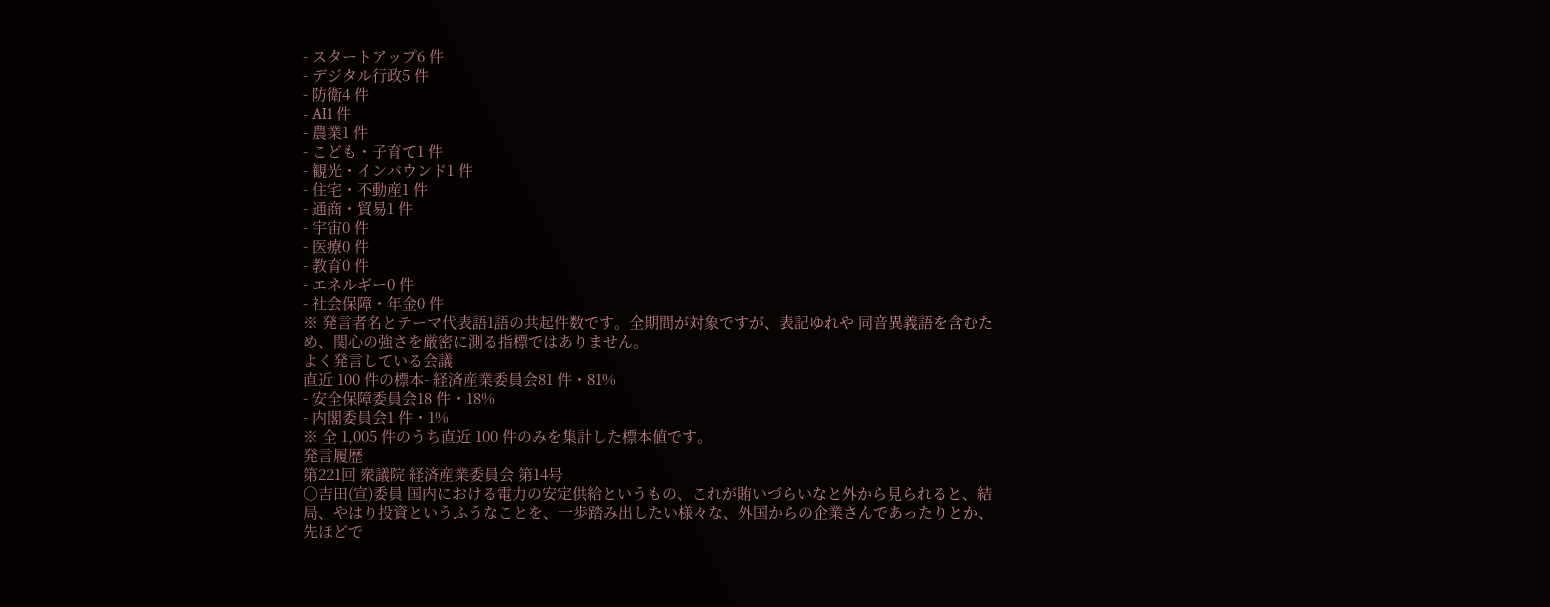- スタートアップ6 件
- デジタル行政5 件
- 防衛4 件
- AI1 件
- 農業1 件
- こども・子育て1 件
- 観光・インバウンド1 件
- 住宅・不動産1 件
- 通商・貿易1 件
- 宇宙0 件
- 医療0 件
- 教育0 件
- エネルギー0 件
- 社会保障・年金0 件
※ 発言者名とテーマ代表語1語の共起件数です。全期間が対象ですが、表記ゆれや 同音異義語を含むため、関心の強さを厳密に測る指標ではありません。
よく発言している会議
直近 100 件の標本- 経済産業委員会81 件・81%
- 安全保障委員会18 件・18%
- 内閣委員会1 件・1%
※ 全 1,005 件のうち直近 100 件のみを集計した標本値です。
発言履歴
第221回 衆議院 経済産業委員会 第14号
○吉田(宣)委員 国内における電力の安定供給というもの、これが賄いづらいなと外から見られると、結局、やはり投資というふうなことを、一歩踏み出したい様々な、外国からの企業さんであったりとか、先ほどで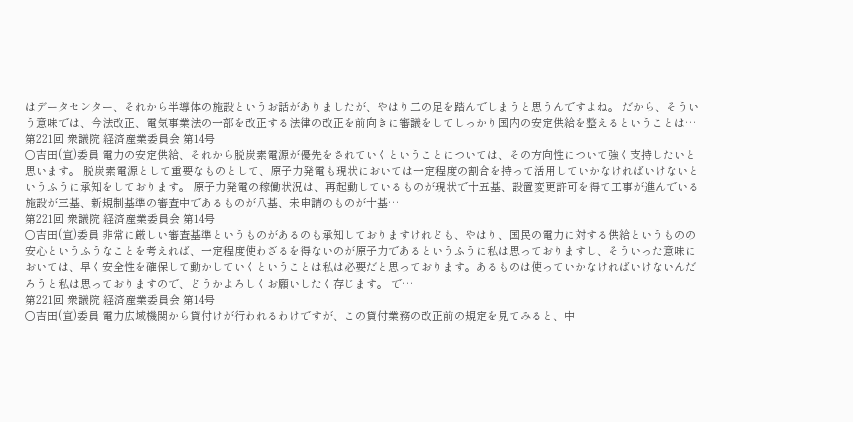はデータセンター、それから半導体の施設というお話がありましたが、やはり二の足を踏んでしまうと思うんですよね。 だから、そういう意味では、今法改正、電気事業法の一部を改正する法律の改正を前向きに審議をしてしっかり国内の安定供給を整えるということは…
第221回 衆議院 経済産業委員会 第14号
○吉田(宣)委員 電力の安定供給、それから脱炭素電源が優先をされていくということについては、その方向性について強く支持したいと思います。 脱炭素電源として重要なものとして、原子力発電も現状においては一定程度の割合を持って活用していかなければいけないというふうに承知をしております。 原子力発電の稼働状況は、再起動しているものが現状で十五基、設置変更許可を得て工事が進んでいる施設が三基、新規制基準の審査中であるものが八基、未申請のものが十基…
第221回 衆議院 経済産業委員会 第14号
○吉田(宣)委員 非常に厳しい審査基準というものがあるのも承知しておりますけれども、やはり、国民の電力に対する供給というものの安心というふうなことを考えれば、一定程度使わざるを得ないのが原子力であるというふうに私は思っておりますし、そういった意味においては、早く安全性を確保して動かしていくということは私は必要だと思っております。あるものは使っていかなければいけないんだろうと私は思っておりますので、どうかよろしくお願いしたく存じます。 で…
第221回 衆議院 経済産業委員会 第14号
○吉田(宣)委員 電力広域機関から貸付けが行われるわけですが、この貸付業務の改正前の規定を見てみると、中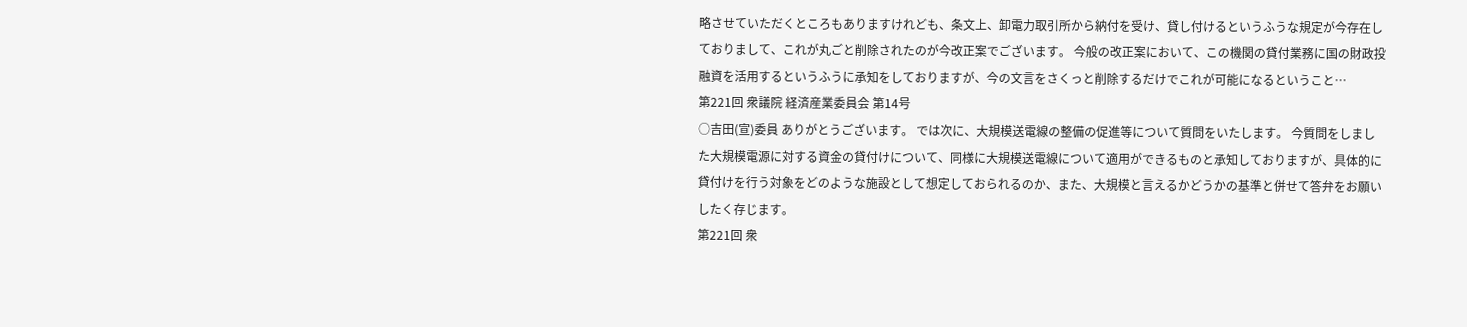略させていただくところもありますけれども、条文上、卸電力取引所から納付を受け、貸し付けるというふうな規定が今存在しておりまして、これが丸ごと削除されたのが今改正案でございます。 今般の改正案において、この機関の貸付業務に国の財政投融資を活用するというふうに承知をしておりますが、今の文言をさくっと削除するだけでこれが可能になるということ…
第221回 衆議院 経済産業委員会 第14号
○吉田(宣)委員 ありがとうございます。 では次に、大規模送電線の整備の促進等について質問をいたします。 今質問をしました大規模電源に対する資金の貸付けについて、同様に大規模送電線について適用ができるものと承知しておりますが、具体的に貸付けを行う対象をどのような施設として想定しておられるのか、また、大規模と言えるかどうかの基準と併せて答弁をお願いしたく存じます。
第221回 衆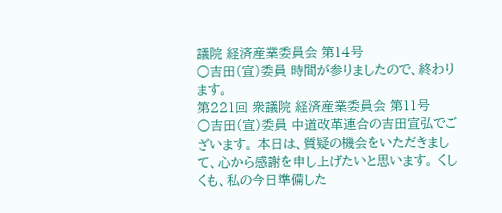議院 経済産業委員会 第14号
○吉田(宣)委員 時間が参りましたので、終わります。
第221回 衆議院 経済産業委員会 第11号
○吉田(宣)委員 中道改革連合の吉田宣弘でございます。 本日は、質疑の機会をいただきまして、心から感謝を申し上げたいと思います。 くしくも、私の今日準備した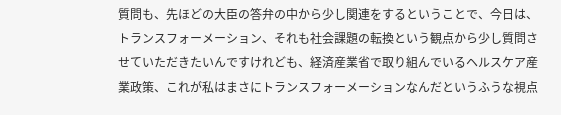質問も、先ほどの大臣の答弁の中から少し関連をするということで、今日は、トランスフォーメーション、それも社会課題の転換という観点から少し質問させていただきたいんですけれども、経済産業省で取り組んでいるヘルスケア産業政策、これが私はまさにトランスフォーメーションなんだというふうな視点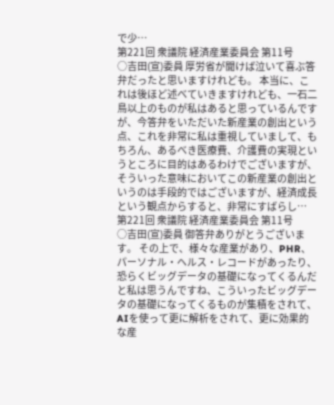で少…
第221回 衆議院 経済産業委員会 第11号
○吉田(宣)委員 厚労省が聞けば泣いて喜ぶ答弁だったと思いますけれども。 本当に、これは後ほど述べていきますけれども、一石二鳥以上のものが私はあると思っているんですが、今答弁をいただいた新産業の創出という点、これを非常に私は重視していまして、もちろん、あるべき医療費、介護費の実現というところに目的はあるわけでございますが、そういった意味においてこの新産業の創出というのは手段的ではございますが、経済成長という観点からすると、非常にすばらし…
第221回 衆議院 経済産業委員会 第11号
○吉田(宣)委員 御答弁ありがとうございます。 その上で、様々な産業があり、PHR、パーソナル・ヘルス・レコードがあったり、恐らくビッグデータの基礎になってくるんだと私は思うんですね、こういったビッグデータの基礎になってくるものが集積をされて、AIを使って更に解析をされて、更に効果的な産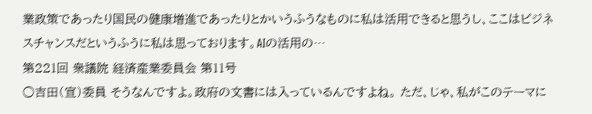業政策であったり国民の健康増進であったりとかいうふうなものに私は活用できると思うし、ここはビジネスチャンスだというふうに私は思っております。AIの活用の…
第221回 衆議院 経済産業委員会 第11号
○吉田(宣)委員 そうなんですよ。政府の文書には入っているんですよね。 ただ、じゃ、私がこのテーマに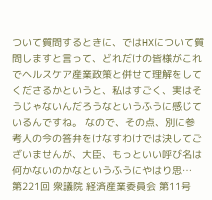ついて質問するときに、ではHXについて質問しますと言って、どれだけの皆様がこれでヘルスケア産業政策と併せて理解をしてくださるかというと、私はすごく、実はそうじゃないんだろうなというふうに感じているんですね。 なので、その点、別に参考人の今の答弁をけなすわけでは決してございませんが、大臣、もっといい呼び名は何かないのかなというふうにやはり思…
第221回 衆議院 経済産業委員会 第11号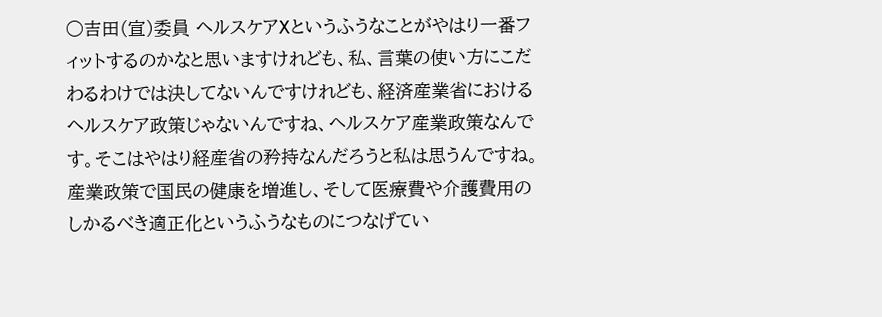○吉田(宣)委員 ヘルスケアXというふうなことがやはり一番フィットするのかなと思いますけれども、私、言葉の使い方にこだわるわけでは決してないんですけれども、経済産業省におけるヘルスケア政策じゃないんですね、ヘルスケア産業政策なんです。そこはやはり経産省の矜持なんだろうと私は思うんですね。産業政策で国民の健康を増進し、そして医療費や介護費用のしかるべき適正化というふうなものにつなげてい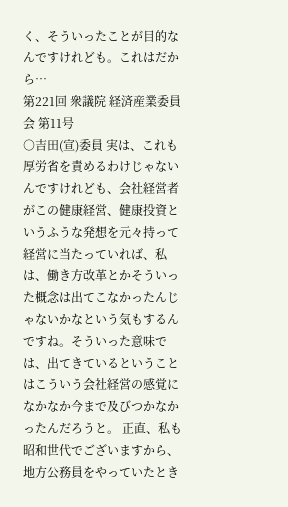く、そういったことが目的なんですけれども。これはだから…
第221回 衆議院 経済産業委員会 第11号
○吉田(宣)委員 実は、これも厚労省を責めるわけじゃないんですけれども、会社経営者がこの健康経営、健康投資というふうな発想を元々持って経営に当たっていれば、私は、働き方改革とかそういった概念は出てこなかったんじゃないかなという気もするんですね。そういった意味では、出てきているということはこういう会社経営の感覚になかなか今まで及びつかなかったんだろうと。 正直、私も昭和世代でございますから、地方公務員をやっていたとき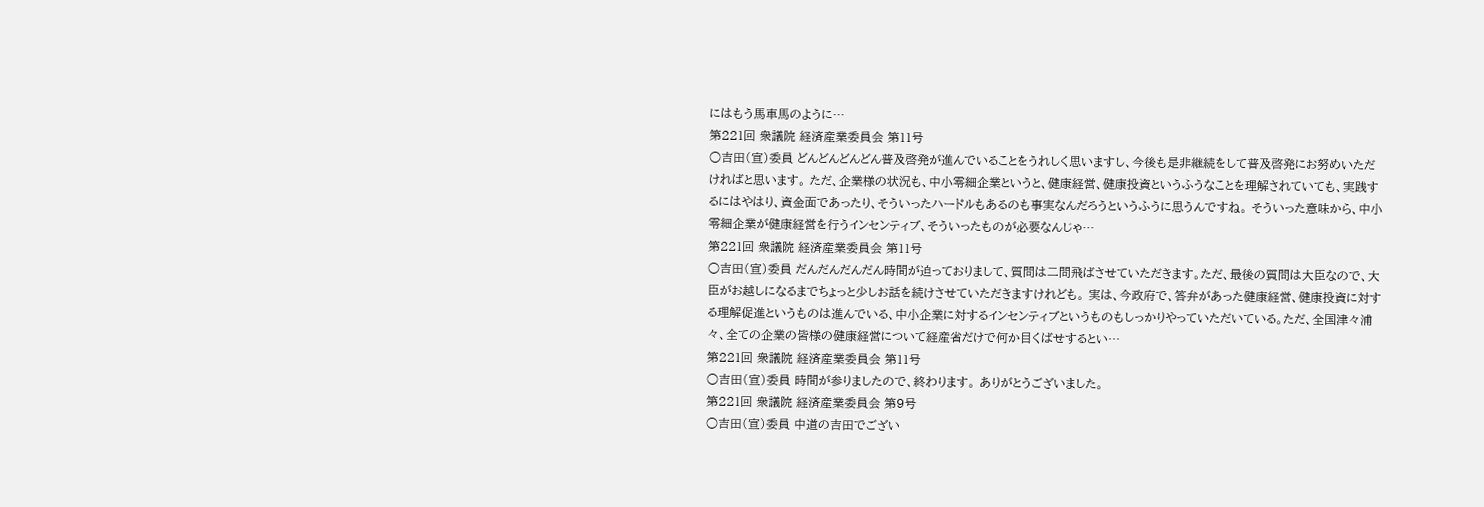にはもう馬車馬のように…
第221回 衆議院 経済産業委員会 第11号
○吉田(宣)委員 どんどんどんどん普及啓発が進んでいることをうれしく思いますし、今後も是非継続をして普及啓発にお努めいただければと思います。 ただ、企業様の状況も、中小零細企業というと、健康経営、健康投資というふうなことを理解されていても、実践するにはやはり、資金面であったり、そういったハードルもあるのも事実なんだろうというふうに思うんですね。 そういった意味から、中小零細企業が健康経営を行うインセンティブ、そういったものが必要なんじゃ…
第221回 衆議院 経済産業委員会 第11号
○吉田(宣)委員 だんだんだんだん時間が迫っておりまして、質問は二問飛ばさせていただきます。ただ、最後の質問は大臣なので、大臣がお越しになるまでちょっと少しお話を続けさせていただきますけれども。 実は、今政府で、答弁があった健康経営、健康投資に対する理解促進というものは進んでいる、中小企業に対するインセンティブというものもしっかりやっていただいている。ただ、全国津々浦々、全ての企業の皆様の健康経営について経産省だけで何か目くばせするとい…
第221回 衆議院 経済産業委員会 第11号
○吉田(宣)委員 時間が参りましたので、終わります。 ありがとうございました。
第221回 衆議院 経済産業委員会 第9号
○吉田(宣)委員 中道の吉田でござい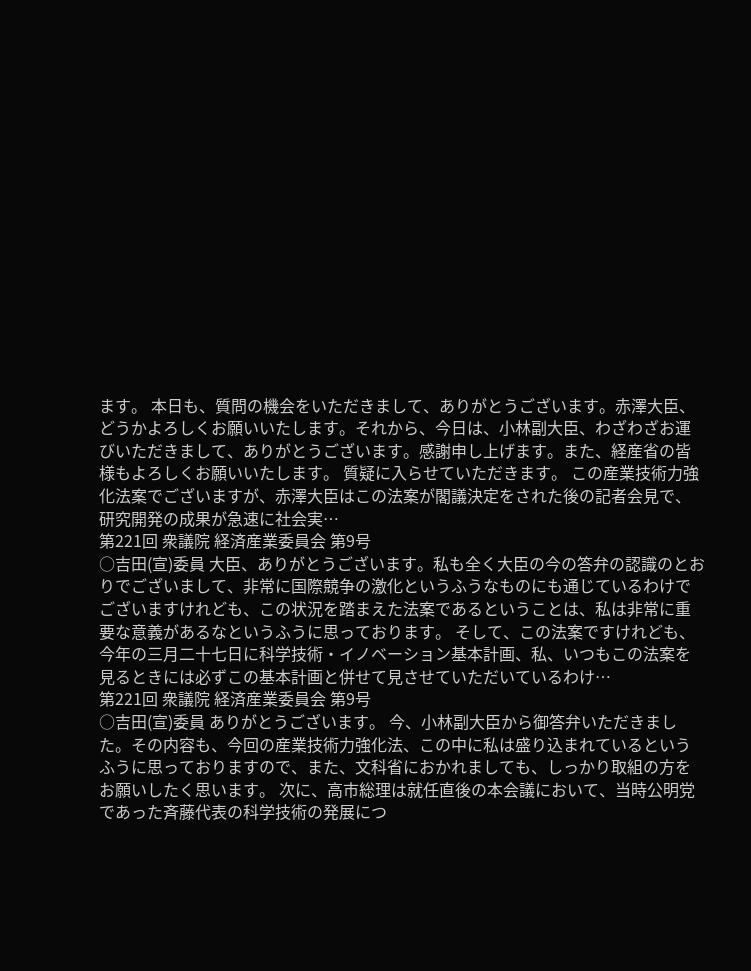ます。 本日も、質問の機会をいただきまして、ありがとうございます。赤澤大臣、どうかよろしくお願いいたします。それから、今日は、小林副大臣、わざわざお運びいただきまして、ありがとうございます。感謝申し上げます。また、経産省の皆様もよろしくお願いいたします。 質疑に入らせていただきます。 この産業技術力強化法案でございますが、赤澤大臣はこの法案が閣議決定をされた後の記者会見で、研究開発の成果が急速に社会実…
第221回 衆議院 経済産業委員会 第9号
○吉田(宣)委員 大臣、ありがとうございます。私も全く大臣の今の答弁の認識のとおりでございまして、非常に国際競争の激化というふうなものにも通じているわけでございますけれども、この状況を踏まえた法案であるということは、私は非常に重要な意義があるなというふうに思っております。 そして、この法案ですけれども、今年の三月二十七日に科学技術・イノベーション基本計画、私、いつもこの法案を見るときには必ずこの基本計画と併せて見させていただいているわけ…
第221回 衆議院 経済産業委員会 第9号
○吉田(宣)委員 ありがとうございます。 今、小林副大臣から御答弁いただきました。その内容も、今回の産業技術力強化法、この中に私は盛り込まれているというふうに思っておりますので、また、文科省におかれましても、しっかり取組の方をお願いしたく思います。 次に、高市総理は就任直後の本会議において、当時公明党であった斉藤代表の科学技術の発展につ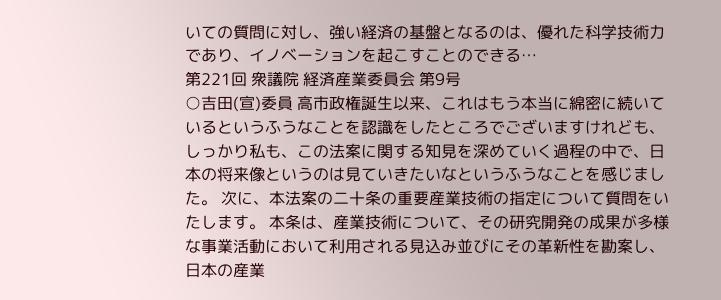いての質問に対し、強い経済の基盤となるのは、優れた科学技術力であり、イノベーションを起こすことのできる…
第221回 衆議院 経済産業委員会 第9号
○吉田(宣)委員 高市政権誕生以来、これはもう本当に綿密に続いているというふうなことを認識をしたところでございますけれども、しっかり私も、この法案に関する知見を深めていく過程の中で、日本の将来像というのは見ていきたいなというふうなことを感じました。 次に、本法案の二十条の重要産業技術の指定について質問をいたします。 本条は、産業技術について、その研究開発の成果が多様な事業活動において利用される見込み並びにその革新性を勘案し、日本の産業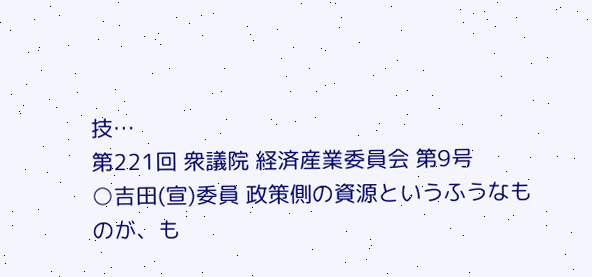技…
第221回 衆議院 経済産業委員会 第9号
○吉田(宣)委員 政策側の資源というふうなものが、も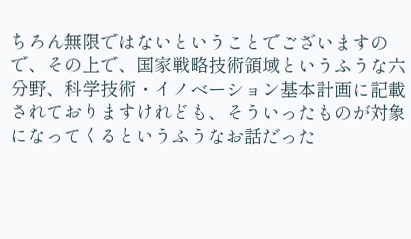ちろん無限ではないということでございますので、その上で、国家戦略技術領域というふうな六分野、科学技術・イノベーション基本計画に記載されておりますけれども、そういったものが対象になってくるというふうなお話だった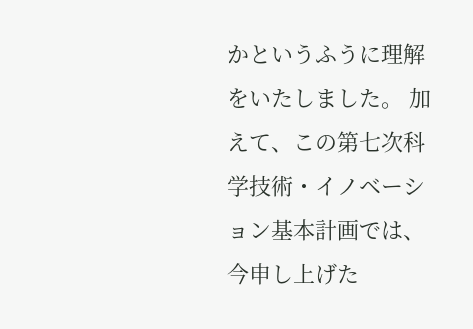かというふうに理解をいたしました。 加えて、この第七次科学技術・イノベーション基本計画では、今申し上げた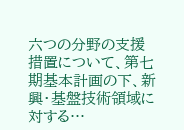六つの分野の支援措置について、第七期基本計画の下、新興・基盤技術領域に対する…